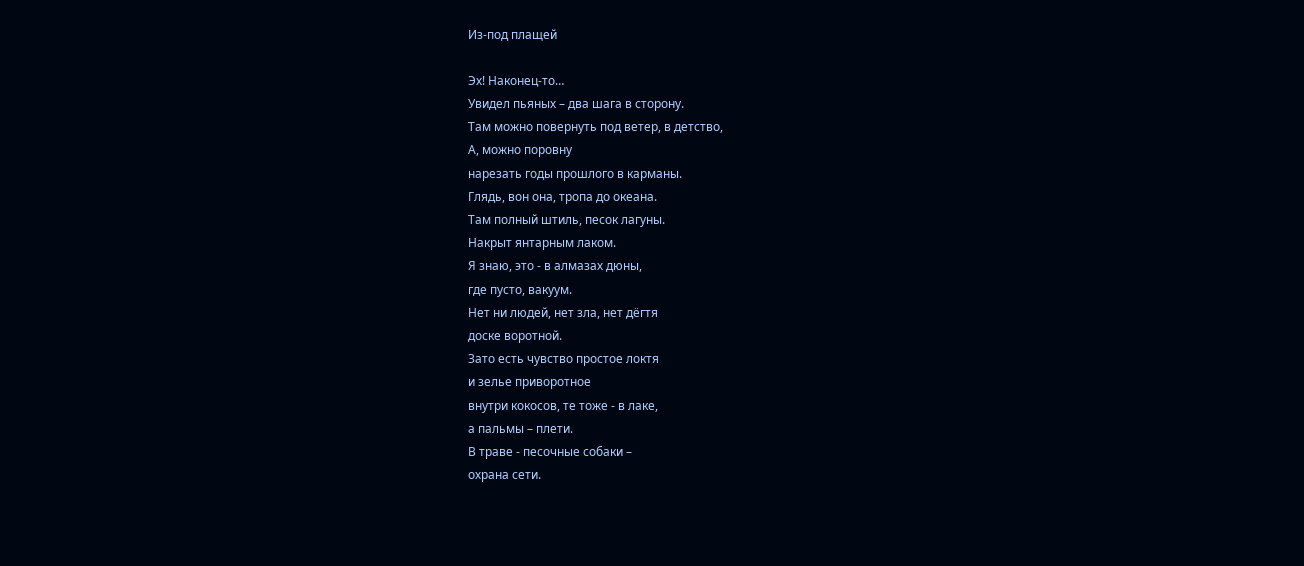Из-под плащей

Эх! Наконец-то…
Увидел пьяных – два шага в сторону.
Там можно повернуть под ветер, в детство,
А, можно поровну
нарезать годы прошлого в карманы.
Глядь, вон она, тропа до океана.
Там полный штиль, песок лагуны.
Накрыт янтарным лаком.
Я знаю, это - в алмазах дюны,
где пусто, вакуум.
Нет ни людей, нет зла, нет дёгтя
доске воротной.
Зато есть чувство простое локтя
и зелье приворотное
внутри кокосов, те тоже - в лаке,
а пальмы – плети.
В траве - песочные собаки –
охрана сети.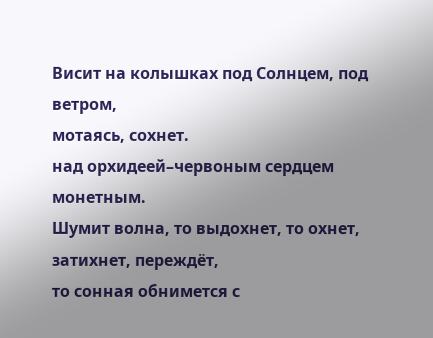Висит на колышках под Солнцем, под ветром,
мотаясь, сохнет.
над орхидеей–червоным сердцем монетным.
Шумит волна, то выдохнет, то охнет,
затихнет, переждёт,
то сонная обнимется с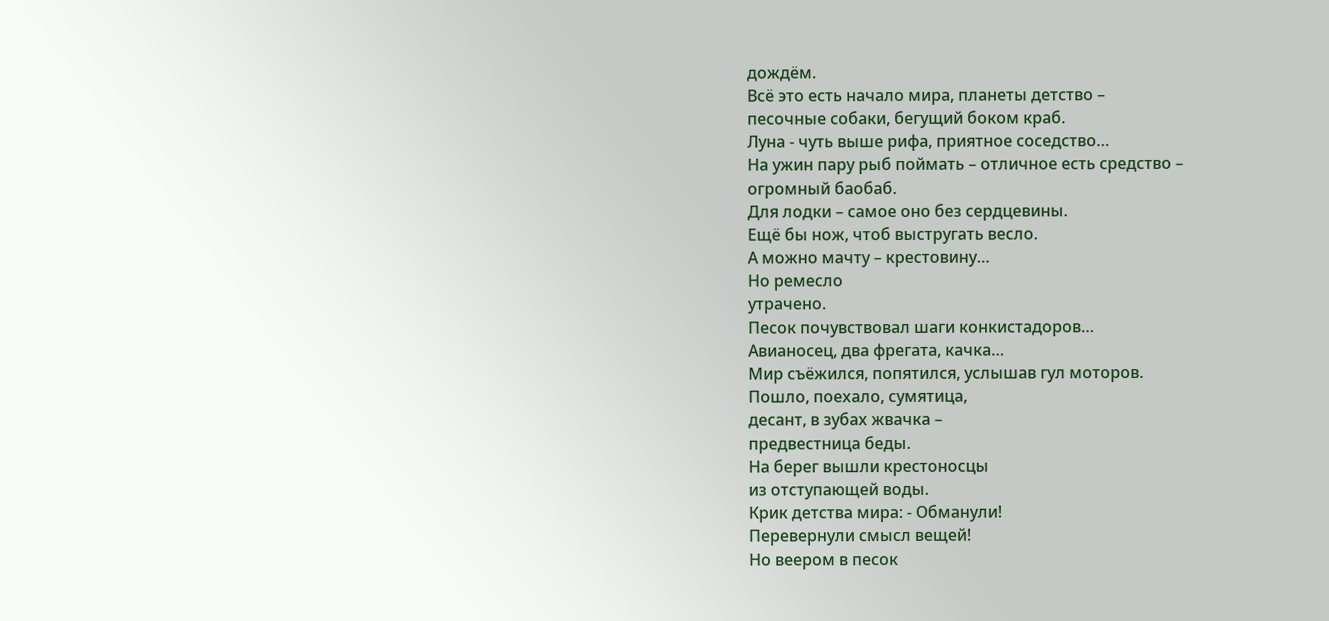дождём.
Всё это есть начало мира, планеты детство –
песочные собаки, бегущий боком краб.
Луна - чуть выше рифа, приятное соседство…
На ужин пару рыб поймать – отличное есть средство –
огромный баобаб.
Для лодки – самое оно без сердцевины.
Ещё бы нож, чтоб выстругать весло.
А можно мачту – крестовину…
Но ремесло
утрачено.
Песок почувствовал шаги конкистадоров…
Авианосец, два фрегата, качка…
Мир съёжился, попятился, услышав гул моторов.
Пошло, поехало, сумятица,
десант, в зубах жвачка –
предвестница беды.
На берег вышли крестоносцы
из отступающей воды.
Крик детства мира: - Обманули!
Перевернули смысл вещей!
Но веером в песок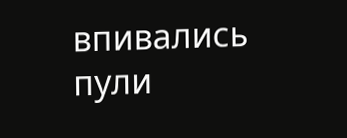впивались пули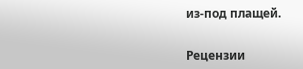из-под плащей.


Рецензии